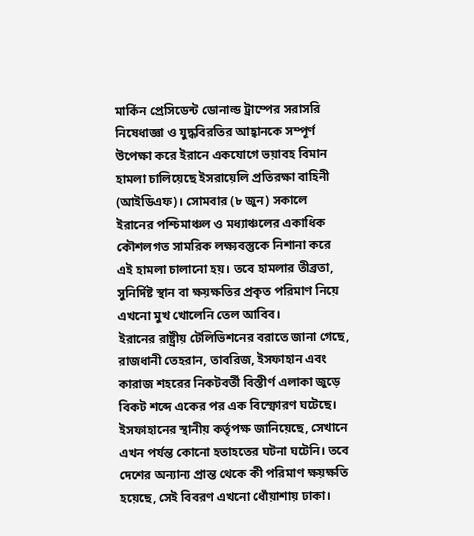মার্কিন প্রেসিডেন্ট ডোনাল্ড ট্রাম্পের সরাসরি নিষেধাজ্ঞা ও যুদ্ধবিরতির আহ্বানকে সম্পূর্ণ উপেক্ষা করে ইরানে একযোগে ভয়াবহ বিমান হামলা চালিয়েছে ইসরায়েলি প্রতিরক্ষা বাহিনী (আইডিএফ)। সোমবার (৮ জুন) সকালে ইরানের পশ্চিমাঞ্চল ও মধ্যাঞ্চলের একাধিক কৌশলগত সামরিক লক্ষ্যবস্তুকে নিশানা করে এই হামলা চালানো হয়। তবে হামলার তীব্রতা, সুনির্দিষ্ট স্থান বা ক্ষয়ক্ষতির প্রকৃত পরিমাণ নিয়ে এখনো মুখ খোলেনি তেল আবিব।
ইরানের রাষ্ট্রীয় টেলিভিশনের বরাতে জানা গেছে, রাজধানী তেহরান, তাবরিজ, ইসফাহান এবং কারাজ শহরের নিকটবর্তী বিস্তীর্ণ এলাকা জুড়ে বিকট শব্দে একের পর এক বিস্ফোরণ ঘটেছে। ইসফাহানের স্থানীয় কর্তৃপক্ষ জানিয়েছে, সেখানে এখন পর্যন্ত কোনো হতাহতের ঘটনা ঘটেনি। তবে দেশের অন্যান্য প্রান্ত থেকে কী পরিমাণ ক্ষয়ক্ষতি হয়েছে, সেই বিবরণ এখনো ধোঁয়াশায় ঢাকা।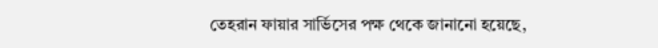তেহরান ফায়ার সার্ভিসের পক্ষ থেকে জানানো হয়েছে,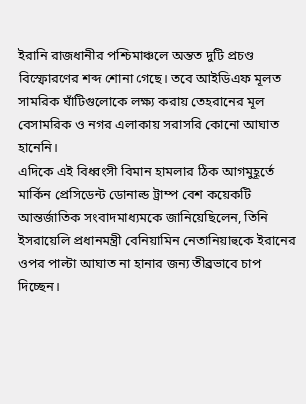ইরানি রাজধানীর পশ্চিমাঞ্চলে অন্তত দুটি প্রচণ্ড বিস্ফোরণের শব্দ শোনা গেছে। তবে আইডিএফ মূলত সামরিক ঘাঁটিগুলোকে লক্ষ্য করায় তেহরানের মূল বেসামরিক ও নগর এলাকায় সরাসরি কোনো আঘাত হানেনি।
এদিকে এই বিধ্বংসী বিমান হামলার ঠিক আগমুহূর্তে মার্কিন প্রেসিডেন্ট ডোনাল্ড ট্রাম্প বেশ কয়েকটি আন্তর্জাতিক সংবাদমাধ্যমকে জানিয়েছিলেন, তিনি ইসরায়েলি প্রধানমন্ত্রী বেনিয়ামিন নেতানিয়াহুকে ইরানের ওপর পাল্টা আঘাত না হানার জন্য তীব্রভাবে চাপ দিচ্ছেন।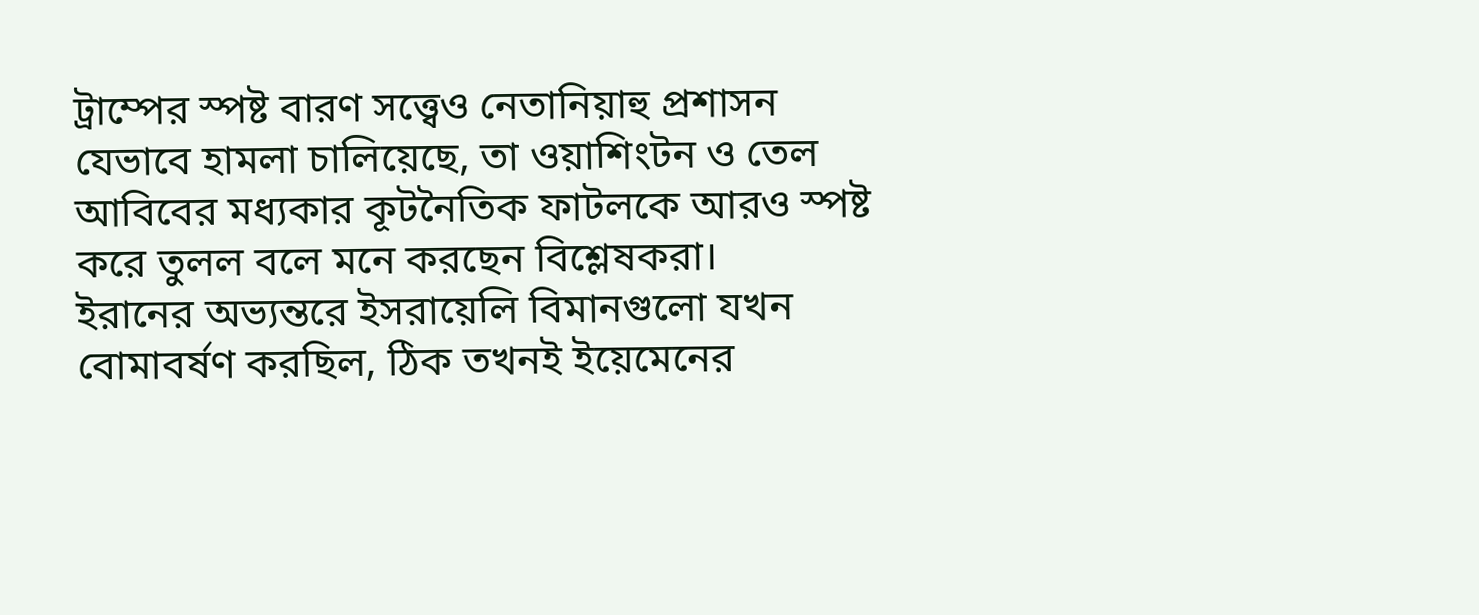ট্রাম্পের স্পষ্ট বারণ সত্ত্বেও নেতানিয়াহু প্রশাসন যেভাবে হামলা চালিয়েছে, তা ওয়াশিংটন ও তেল আবিবের মধ্যকার কূটনৈতিক ফাটলকে আরও স্পষ্ট করে তুলল বলে মনে করছেন বিশ্লেষকরা।
ইরানের অভ্যন্তরে ইসরায়েলি বিমানগুলো যখন বোমাবর্ষণ করছিল, ঠিক তখনই ইয়েমেনের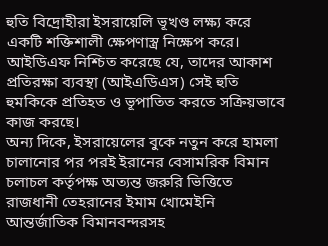হুতি বিদ্রোহীরা ইসরায়েলি ভূখণ্ড লক্ষ্য করে একটি শক্তিশালী ক্ষেপণাস্ত্র নিক্ষেপ করে। আইডিএফ নিশ্চিত করেছে যে, তাদের আকাশ প্রতিরক্ষা ব্যবস্থা (আইএডিএস) সেই হুতি হুমকিকে প্রতিহত ও ভূপাতিত করতে সক্রিয়ভাবে কাজ করছে।
অন্য দিকে, ইসরায়েলের বুকে নতুন করে হামলা চালানোর পর পরই ইরানের বেসামরিক বিমান চলাচল কর্তৃপক্ষ অত্যন্ত জরুরি ভিত্তিতে রাজধানী তেহরানের ইমাম খোমেইনি আন্তর্জাতিক বিমানবন্দরসহ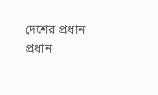দেশের প্রধান প্রধান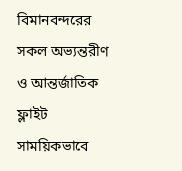বিমানবন্দরের সকল অভ্যন্তরীণ ও আন্তর্জাতিক ফ্লাইট সাময়িকভাবে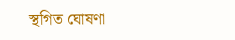স্থগিত ঘোষণা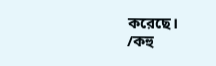করেছে।
/কহু